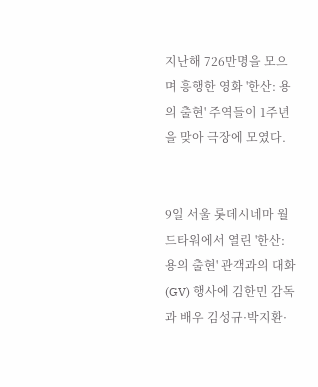지난해 726만명을 모으며 흥행한 영화 '한산: 용의 출현' 주역들이 1주년을 맞아 극장에 모였다.


9일 서울 롯데시네마 월드타워에서 열린 '한산: 용의 출현' 관객과의 대화(GV) 행사에 김한민 감독과 배우 김성규·박지환·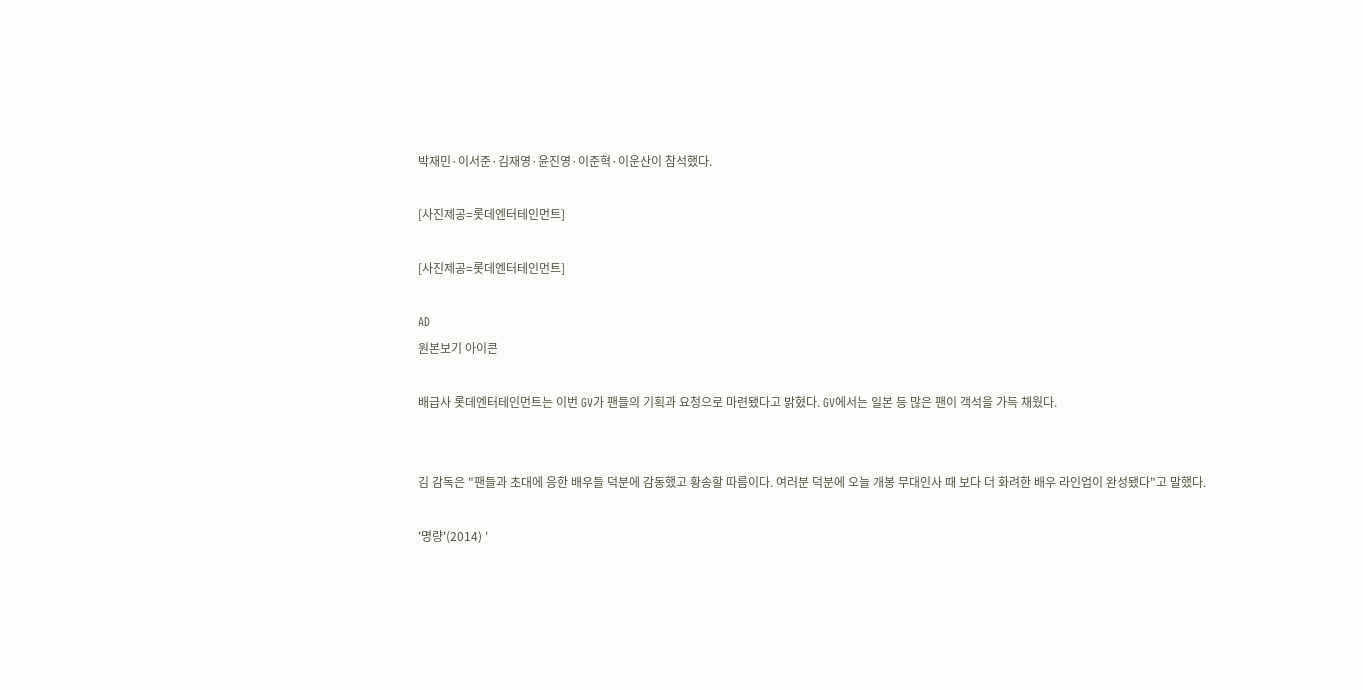박재민·이서준·김재영·윤진영·이준혁·이운산이 참석했다.

[사진제공=롯데엔터테인먼트]

[사진제공=롯데엔터테인먼트]

AD
원본보기 아이콘

배급사 롯데엔터테인먼트는 이번 GV가 팬들의 기획과 요청으로 마련됐다고 밝혔다. GV에서는 일본 등 많은 팬이 객석을 가득 채웠다.


김 감독은 "팬들과 초대에 응한 배우들 덕분에 감동했고 황송할 따름이다. 여러분 덕분에 오늘 개봉 무대인사 때 보다 더 화려한 배우 라인업이 완성됐다"고 말했다.

'명량'(2014) '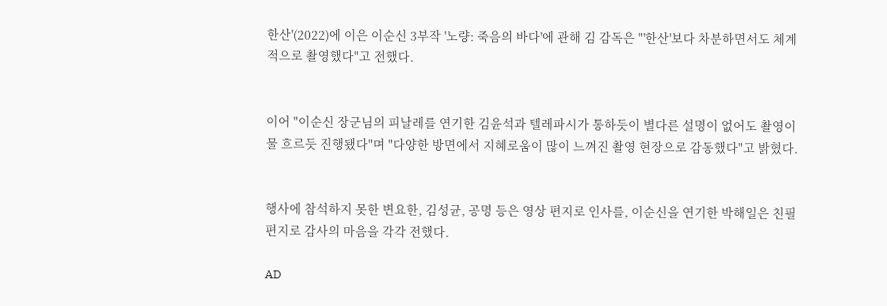한산'(2022)에 이은 이순신 3부작 '노량: 죽음의 바다'에 관해 김 감독은 "'한산'보다 차분하면서도 체계적으로 촬영했다"고 전했다.


이어 "이순신 장군님의 피날레를 연기한 김윤석과 텔레파시가 통하듯이 별다른 설명이 없어도 촬영이 물 흐르듯 진행됐다"며 "다양한 방면에서 지혜로움이 많이 느껴진 촬영 현장으로 감동했다"고 밝혔다.


행사에 참석하지 못한 변요한, 김성균, 공명 등은 영상 편지로 인사를, 이순신을 연기한 박해일은 친필 편지로 감사의 마음을 각각 전했다.

AD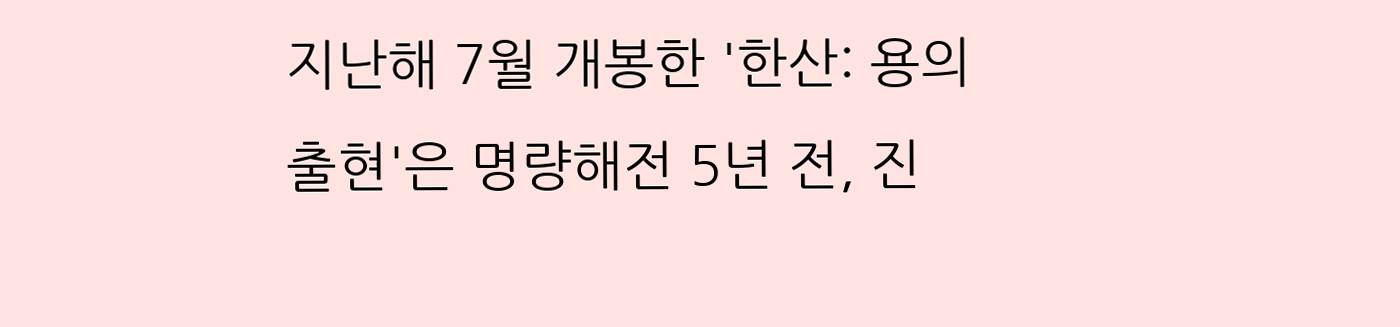지난해 7월 개봉한 '한산: 용의 출현'은 명량해전 5년 전, 진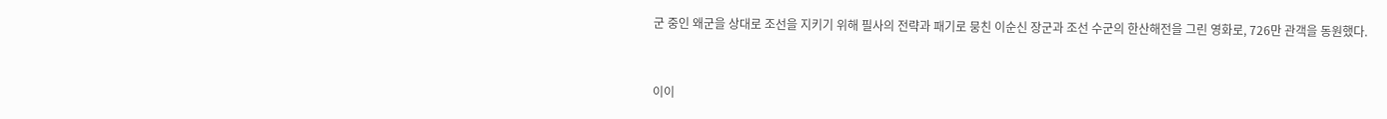군 중인 왜군을 상대로 조선을 지키기 위해 필사의 전략과 패기로 뭉친 이순신 장군과 조선 수군의 한산해전을 그린 영화로, 726만 관객을 동원했다.


이이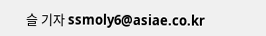슬 기자 ssmoly6@asiae.co.kr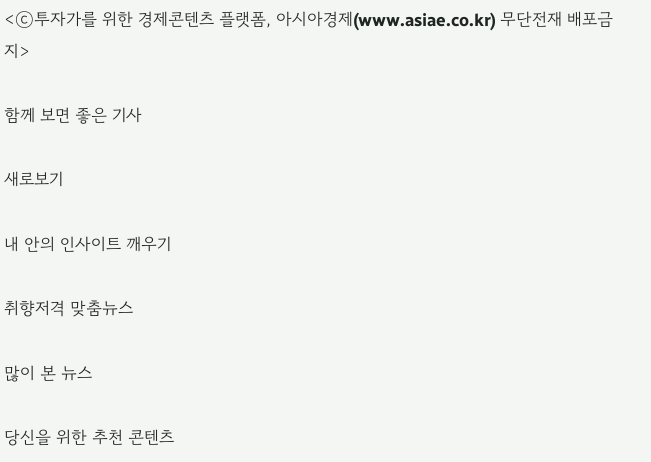<ⓒ투자가를 위한 경제콘텐츠 플랫폼, 아시아경제(www.asiae.co.kr) 무단전재 배포금지>

함께 보면 좋은 기사

새로보기

내 안의 인사이트 깨우기

취향저격 맞춤뉴스

많이 본 뉴스

당신을 위한 추천 콘텐츠